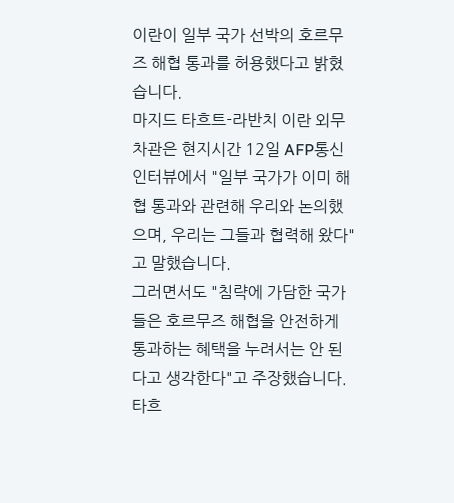이란이 일부 국가 선박의 호르무즈 해협 통과를 허용했다고 밝혔습니다.
마지드 타흐트-라반치 이란 외무차관은 현지시간 12일 AFP통신 인터뷰에서 "일부 국가가 이미 해협 통과와 관련해 우리와 논의했으며, 우리는 그들과 협력해 왔다"고 말했습니다.
그러면서도 "침략에 가담한 국가들은 호르무즈 해협을 안전하게 통과하는 혜택을 누려서는 안 된다고 생각한다"고 주장했습니다.
타흐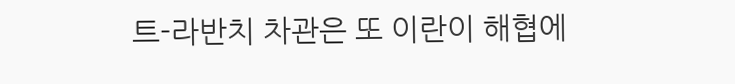트-라반치 차관은 또 이란이 해협에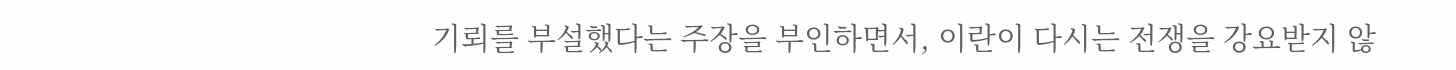기뢰를 부설했다는 주장을 부인하면서, 이란이 다시는 전쟁을 강요받지 않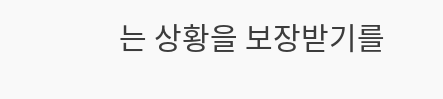는 상황을 보장받기를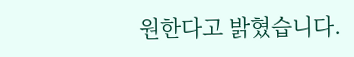원한다고 밝혔습니다.